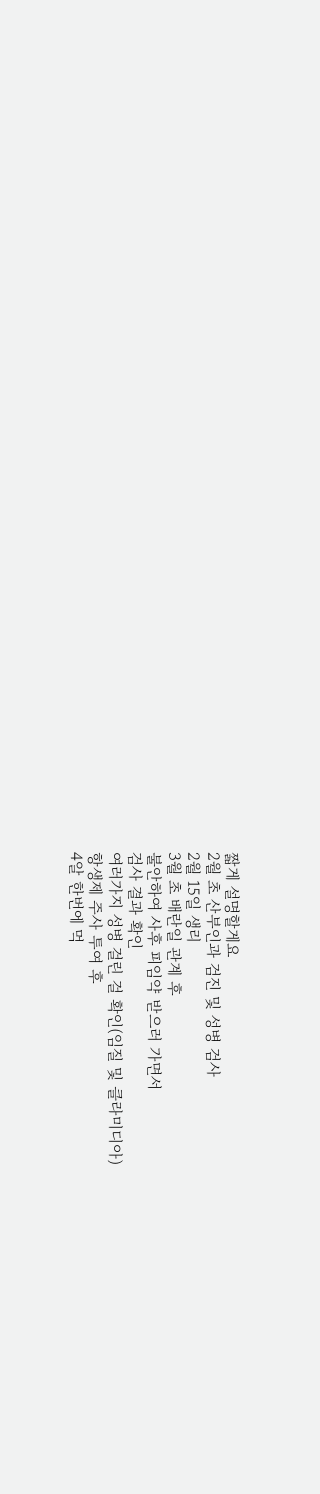짧게 설명할게요
2월 초 산부인과 검진 및 성병 검사
2월 15일 생리
3월 초 배란일 관계 후
불안하여 사후 피임약 받으러 가면서
검사 결과 확인
여러가지 성병 걸린 걸 확인(임질 및 클라미디아)
항생제 주사 투여 후
4알 한번에 먹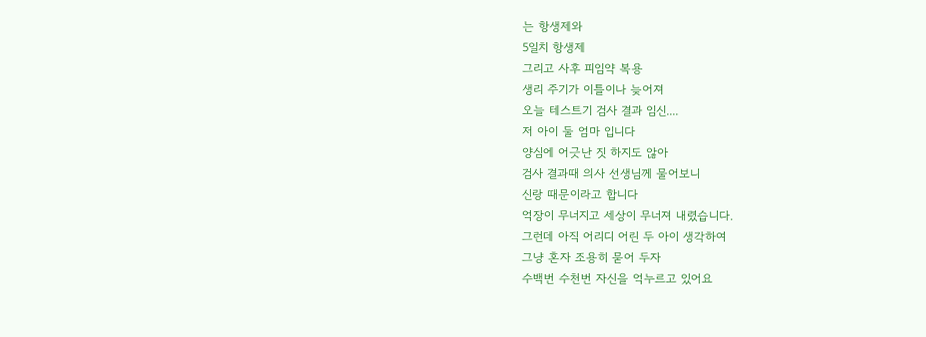는 항생제와
5일치 항생제
그리고 사후 피임약 복용
생리 주기가 이틀이나 늦어져
오늘 테스트기 검사 결과 임신....
저 아이 둘 엄마 입니다
양심에 어긋난 짓 하지도 않아
검사 결과때 의사 선생님께 물어보니
신랑 때문이라고 합니다
억장이 무너지고 세상이 무너져 내렸습니다.
그런데 아직 어리디 어린 두 아이 생각하여
그냥 혼자 조용히 묻어 두자
수백번 수천번 자신을 억누르고 있어요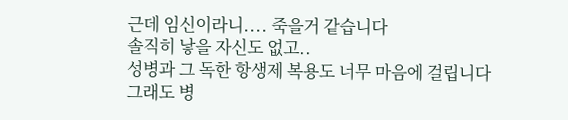근데 임신이라니.... 죽을거 같습니다
솔직히 낳을 자신도 없고..
성병과 그 독한 항생제 복용도 너무 마음에 걸립니다
그래도 병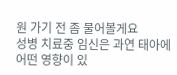원 가기 전 좀 물어볼게요
성병 치료중 임신은 과연 태아에 어떤 영향이 있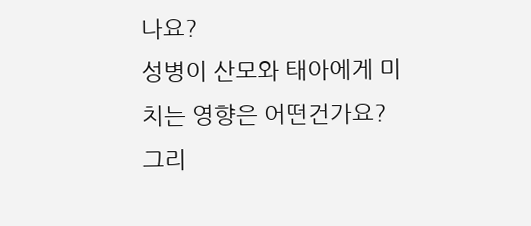나요?
성병이 산모와 태아에게 미치는 영향은 어떤건가요?
그리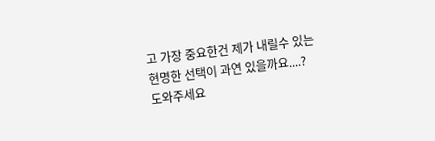고 가장 중요한건 제가 내릴수 있는
현명한 선택이 과연 있을까요....?
도와주세요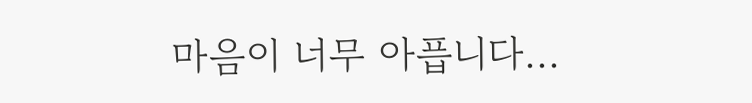마음이 너무 아픕니다...